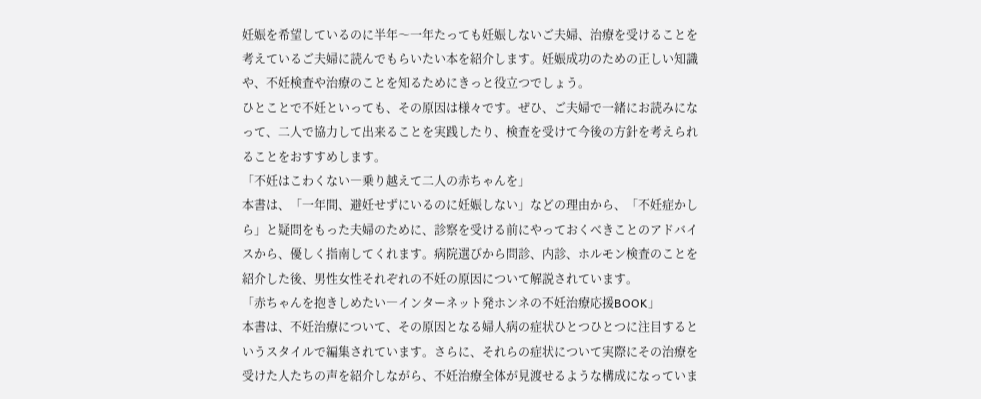妊娠を希望しているのに半年〜一年たっても妊娠しないご夫婦、治療を受けることを考えているご夫婦に読んでもらいたい本を紹介します。妊娠成功のための正しい知識や、不妊検査や治療のことを知るためにきっと役立つでしょう。
ひとことで不妊といっても、その原因は様々です。ぜひ、ご夫婦で一緒にお読みになって、二人で協力して出来ることを実践したり、検査を受けて今後の方針を考えられることをおすすめします。
「不妊はこわくない―乗り越えて二人の赤ちゃんを」
本書は、「一年間、避妊せずにいるのに妊娠しない」などの理由から、「不妊症かしら」と疑問をもった夫婦のために、診察を受ける前にやっておくべきことのアドバイスから、優しく指南してくれます。病院選びから問診、内診、ホルモン検査のことを紹介した後、男性女性それぞれの不妊の原因について解説されています。
「赤ちゃんを抱きしめたい―インターネット発ホンネの不妊治療応援BOOK」
本書は、不妊治療について、その原因となる婦人病の症状ひとつひとつに注目するというスタイルで編集されています。さらに、それらの症状について実際にその治療を受けた人たちの声を紹介しながら、不妊治療全体が見渡せるような構成になっていま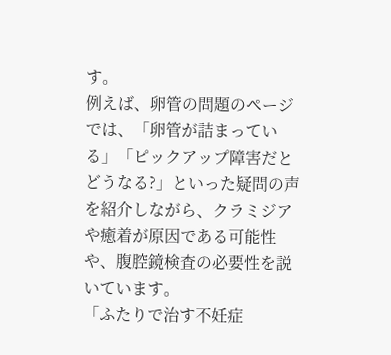す。
例えば、卵管の問題のページでは、「卵管が詰まっている」「ピックアップ障害だとどうなる?」といった疑問の声を紹介しながら、クラミジアや癒着が原因である可能性や、腹腔鏡検査の必要性を説いています。
「ふたりで治す不妊症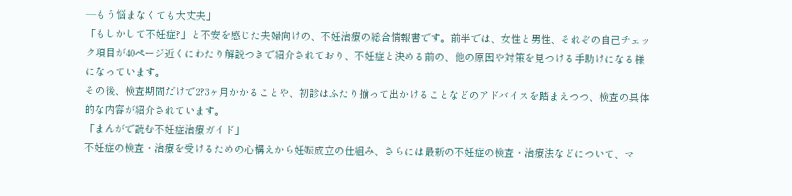―もう悩まなくても大丈夫」
「もしかして不妊症?」と不安を感じた夫婦向けの、不妊治療の総合情報書です。前半では、女性と男性、それぞの自己チェック項目が40ページ近くにわたり解説つきで紹介されており、不妊症と決める前の、他の原因や対策を見つける手助けになる様になっています。
その後、検査期間だけで2?3ヶ月かかることや、初診はふたり揃って出かけることなどのアドバイスを踏まえつつ、検査の具体的な内容が紹介されています。
「まんがで読む不妊症治療ガイド」
不妊症の検査・治療を受けるための心構えから妊娠成立の仕組み、さらには最新の不妊症の検査・治療法などについて、マ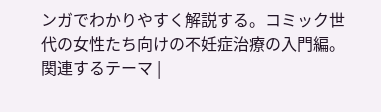ンガでわかりやすく解説する。コミック世代の女性たち向けの不妊症治療の入門編。
関連するテーマ |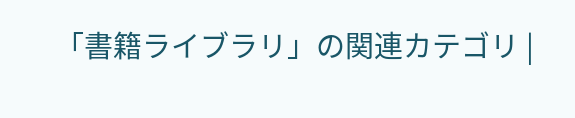「書籍ライブラリ」の関連カテゴリ |